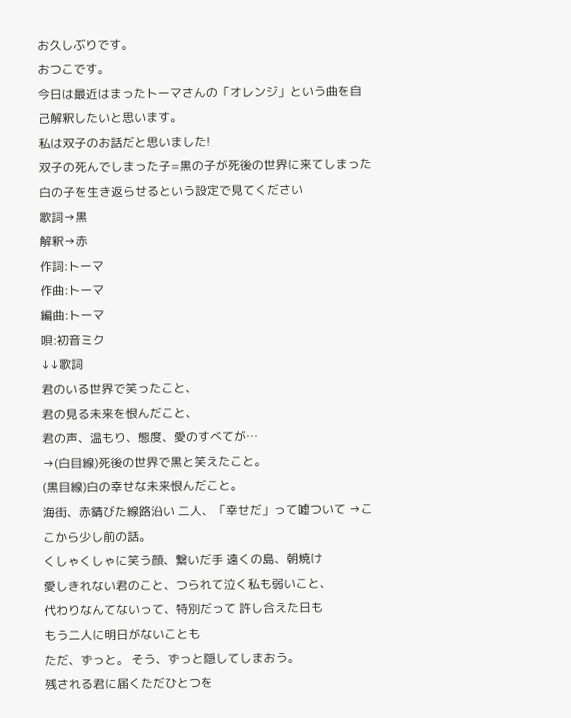お久しぶりです。
おつこです。
今日は最近はまったトーマさんの「オレンジ」という曲を自己解釈したいと思います。
私は双子のお話だと思いました!
双子の死んでしまった子=黒の子が死後の世界に来てしまった白の子を生き返らせるという設定で見てください
歌詞→黒
解釈→赤
作詞:トーマ
作曲:トーマ
編曲:トーマ
唄:初音ミク
↓↓歌詞
君のいる世界で笑ったこと、
君の見る未来を恨んだこと、
君の声、温もり、態度、愛のすべてが…
→(白目線)死後の世界で黒と笑えたこと。
(黒目線)白の幸せな未来恨んだこと。
海街、赤錆びた線路沿い 二人、「幸せだ」って嘘ついて →ここから少し前の話。
くしゃくしゃに笑う顔、繋いだ手 遠くの島、朝焼け
愛しきれない君のこと、つられて泣く私も弱いこと、
代わりなんてないって、特別だって 許し合えた日も
もう二人に明日がないことも
ただ、ずっと。 そう、ずっと隠してしまおう。
残される君に届くただひとつを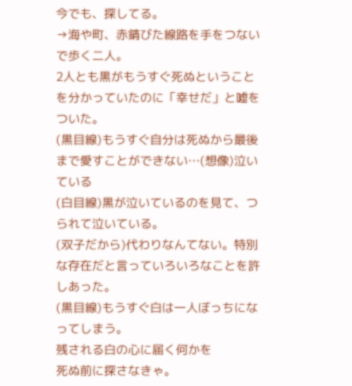今でも、探してる。
→海や町、赤錆びた線路を手をつないで歩く二人。
2人とも黒がもうすぐ死ぬということを分かっていたのに「幸せだ」と嘘をついた。
(黒目線)もうすぐ自分は死ぬから最後まで愛すことができない…(想像)泣いている
(白目線)黒が泣いているのを見て、つられて泣いている。
(双子だから)代わりなんてない。特別な存在だと言っていろいろなことを許しあった。
(黒目線)もうすぐ白は一人ぼっちになってしまう。
残される白の心に届く何かを
死ぬ前に探さなきゃ。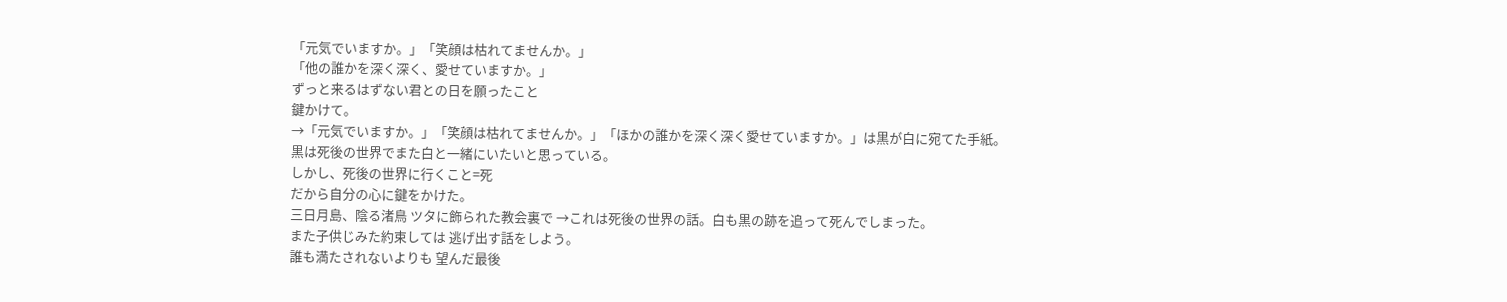「元気でいますか。」「笑顔は枯れてませんか。」
「他の誰かを深く深く、愛せていますか。」
ずっと来るはずない君との日を願ったこと
鍵かけて。
→「元気でいますか。」「笑顔は枯れてませんか。」「ほかの誰かを深く深く愛せていますか。」は黒が白に宛てた手紙。
黒は死後の世界でまた白と一緒にいたいと思っている。
しかし、死後の世界に行くこと=死
だから自分の心に鍵をかけた。
三日月島、陰る渚鳥 ツタに飾られた教会裏で →これは死後の世界の話。白も黒の跡を追って死んでしまった。
また子供じみた約束しては 逃げ出す話をしよう。
誰も満たされないよりも 望んだ最後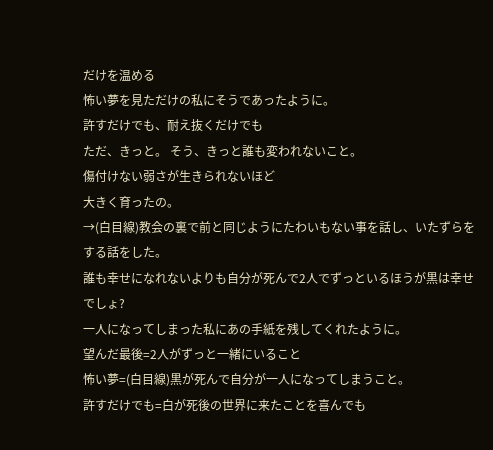だけを温める
怖い夢を見ただけの私にそうであったように。
許すだけでも、耐え抜くだけでも
ただ、きっと。 そう、きっと誰も変われないこと。
傷付けない弱さが生きられないほど
大きく育ったの。
→(白目線)教会の裏で前と同じようにたわいもない事を話し、いたずらをする話をした。
誰も幸せになれないよりも自分が死んで2人でずっといるほうが黒は幸せでしょ?
一人になってしまった私にあの手紙を残してくれたように。
望んだ最後=2人がずっと一緒にいること
怖い夢=(白目線)黒が死んで自分が一人になってしまうこと。
許すだけでも=白が死後の世界に来たことを喜んでも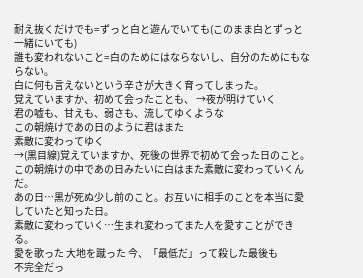耐え抜くだけでも=ずっと白と遊んでいても(このまま白とずっと一緒にいても)
誰も変われないこと=白のためにはならないし、自分のためにもならない。
白に何も言えないという辛さが大きく育ってしまった。
覚えていますか、初めて会ったことも、 →夜が明けていく
君の嘘も、甘えも、弱さも、流してゆくような
この朝焼けであの日のように君はまた
素敵に変わってゆく
→(黒目線)覚えていますか、死後の世界で初めて会った日のこと。
この朝焼けの中であの日みたいに白はまた素敵に変わっていくんだ。
あの日…黒が死ぬ少し前のこと。お互いに相手のことを本当に愛していたと知った日。
素敵に変わっていく…生まれ変わってまた人を愛すことができる。
愛を歌った 大地を蹴った 今、「最低だ」って殺した最後も
不完全だっ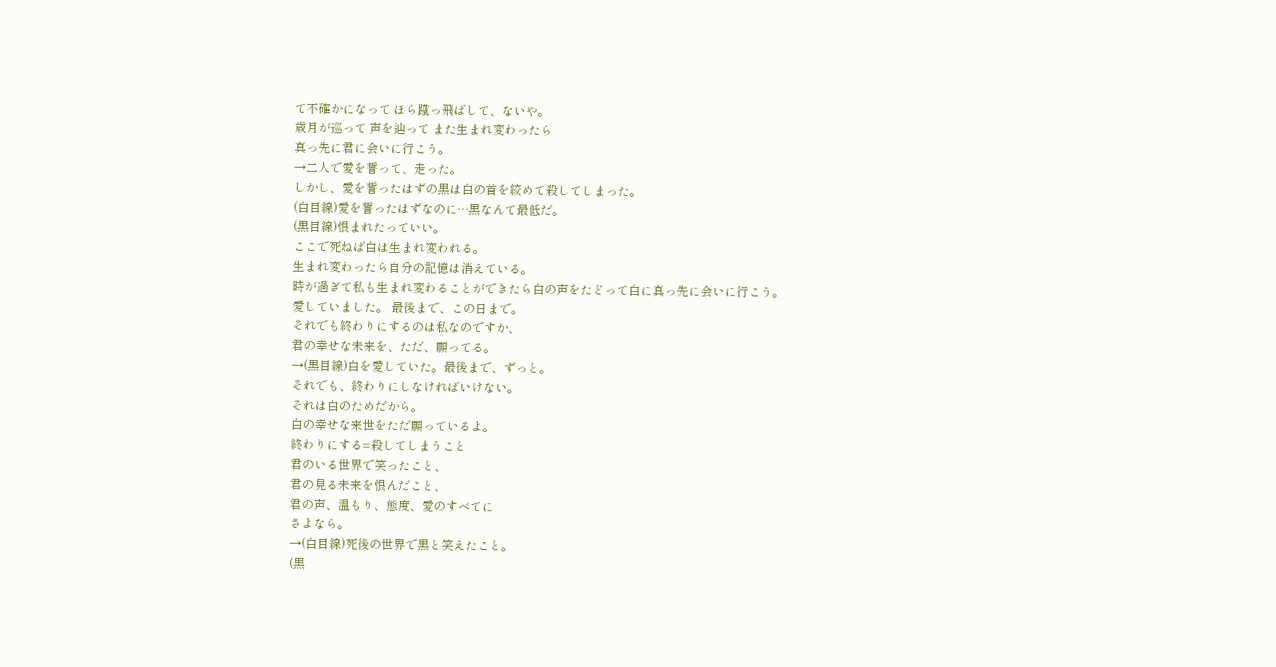て不確かになって ほら蹴っ飛ばして、ないや。
歳月が巡って 声を辿って また生まれ変わったら
真っ先に君に会いに行こう。
→二人で愛を誓って、走った。
しかし、愛を誓ったはずの黒は白の首を絞めて殺してしまった。
(白目線)愛を誓ったはずなのに…黒なんて最低だ。
(黒目線)恨まれたっていい。
ここで死ねば白は生まれ変われる。
生まれ変わったら自分の記憶は消えている。
時が過ぎて私も生まれ変わることができたら白の声をたどって白に真っ先に会いに行こう。
愛していました。 最後まで、この日まで。
それでも終わりにするのは私なのですか、
君の幸せな未来を、ただ、願ってる。
→(黒目線)白を愛していた。最後まで、ずっと。
それでも、終わりにしなければいけない。
それは白のためだから。
白の幸せな来世をただ願っているよ。
終わりにする=殺してしまうこと
君のいる世界で笑ったこと、
君の見る未来を恨んだこと、
君の声、温もり、態度、愛のすべてに
さよなら。
→(白目線)死後の世界で黒と笑えたこと。
(黒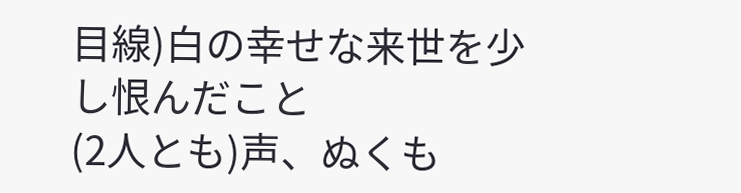目線)白の幸せな来世を少し恨んだこと
(2人とも)声、ぬくも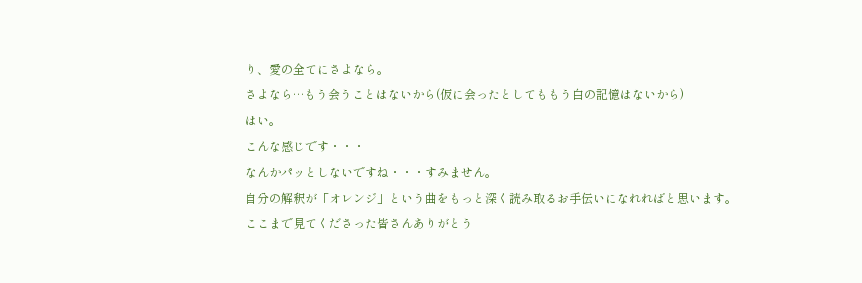り、愛の全てにさよなら。
さよなら…もう会うことはないから(仮に会ったとしてももう白の記憶はないから)
はい。
こんな感じです・・・
なんかパッとしないですね・・・すみません。
自分の解釈が「オレンジ」という曲をもっと深く読み取るお手伝いになれればと思います。
ここまで見てくださった皆さんありがとう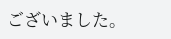ございました。